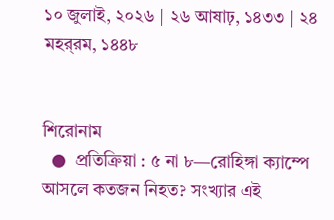১০ জুলাই, ২০২৬ | ২৬ আষাঢ়, ১৪৩৩ | ২৪ মহর্‌রম, ১৪৪৮


শিরোনাম
  ●  প্রতিক্রিয়া : ৫ না ৮—রোহিঙ্গা ক্যাম্পে আসলে কতজন নিহত? সংখ্যার এই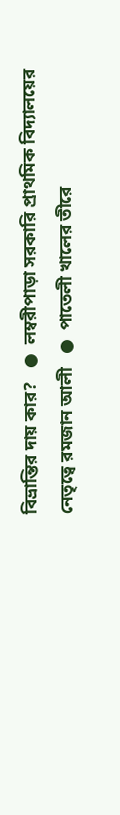বিভ্রান্তির দায় কার?   ●  লম্বরীপাড়া সরকারি প্রাথমিক বিদ্যালয়ের নেতৃত্বে রমজান আলী   ●  পাতেলী খালের তীরে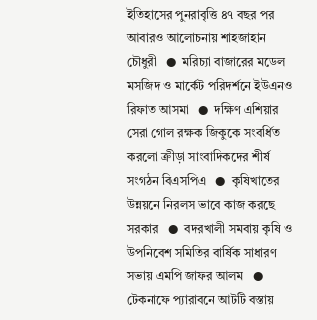ইতিহাসের পুনরাবৃত্তি ৪৭ বছর পর আবারও আলোচনায় শাহজাহান চৌধুরী   ●  মরিচ্যা বাজারের মডেল মসজিদ ও মার্কেট পরিদর্শনে ইউএনও রিফাত আসমা   ●  দক্ষিণ এশিয়ার সেরা গোল রক্ষক জিকুকে সংবর্ধিত করলো ক্রীড়া সাংবাদিকদের শীর্ষ সংগঠন বিএসপিএ   ●  কৃষিখাতের উন্নয়নে নিরলস ভাবে কাজ করছে সরকার   ●  বদরখালী সমবায় কৃষি ও উপনিবেশ সমিতির বার্ষিক সাধারণ সভায় এমপি জাফর আলম   ●  টেকনাফে প্যারাবনে আটটি বস্তায়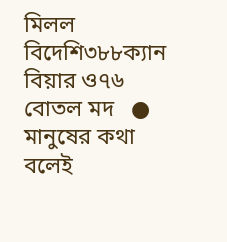মিলল বিদেশি৩৮৮ক্যান বিয়ার ও৭৬ বোতল মদ   ●  মানুষের কথা বলেই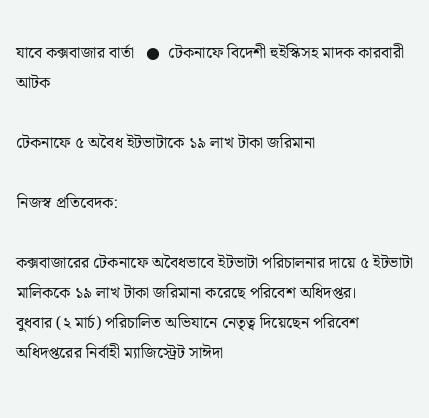যাবে কক্সবাজার বার্তা   ●  টেকনাফে বিদেশী হুইস্কিসহ মাদক কারবারী আটক

টেকনাফে ৫ অবৈধ ইটভাটাকে ১৯ লাখ টাকা জরিমানা

নিজস্ব প্রতিবেদক:

কক্সবাজারের টেকনাফে অবৈধভাবে ইটভাটা পরিচালনার দায়ে ৫ ইটভাটা মালিককে ১৯ লাখ টাকা জরিমানা করেছে পরিবেশ অধিদপ্তর।
বুধবার (২ মার্চ) পরিচালিত অভিযানে নেতৃত্ব দিয়েছেন পরিবেশ অধিদপ্তরের নির্বাহী ম্যাজিস্ট্রেট সাঈদা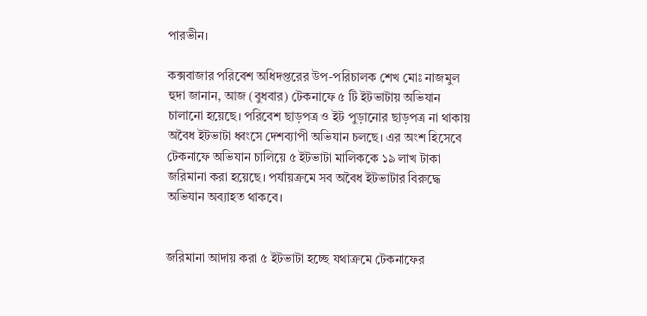পারভীন।

কক্সবাজার পরিবেশ অধিদপ্তরের উপ-পরিচালক শেখ মোঃ নাজমুল হুদা জানান, আজ (বুধবার) টেকনাফে ৫ টি ইটভাটায় অভিযান চালানো হয়েছে। পরিবেশ ছাড়পত্র ও ইট পুড়ানোর ছাড়পত্র না থাকায় অবৈধ ইটভাটা ধ্বংসে দেশব্যাপী অভিযান চলছে। এর অংশ হিসেবে টেকনাফে অভিযান চালিয়ে ৫ ইটভাটা মালিককে ১৯ লাখ টাকা জরিমানা করা হয়েছে। পর্যায়ক্রমে সব অবৈধ ইটভাটার বিরুদ্ধে অভিযান অব্যাহত থাকবে।


জরিমানা আদায় করা ৫ ইটভাটা হচ্ছে যথাক্রমে টেকনাফের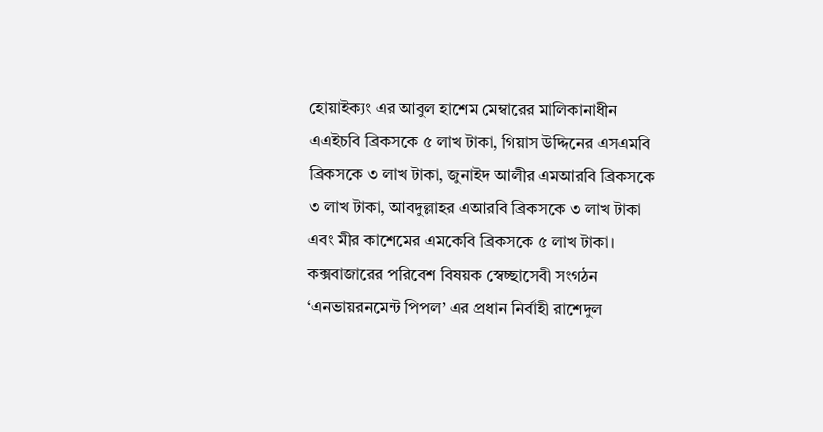হোয়াইক্যং এর আবুল হাশেম মেম্বারের মালিকানাধীন এএইচবি ব্রিকসকে ৫ লাখ টাকা, গিয়াস উদ্দিনের এসএমবি ব্রিকসকে ৩ লাখ টাকা, জুনাইদ আলীর এমআরবি ব্রিকসকে ৩ লাখ টাকা, আবদুল্লাহর এআরবি ব্রিকসকে ৩ লাখ টাকা এবং মীর কাশেমের এমকেবি ব্রিকসকে ৫ লাখ টাকা।
কক্সবাজারের পরিবেশ বিষয়ক স্বেচ্ছাসেবী সংগঠন ‘এনভায়রনমেন্ট পিপল’ এর প্রধান নির্বাহী রাশেদুল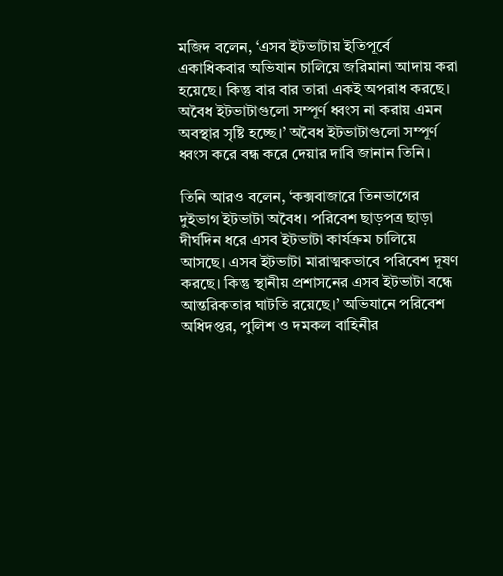মজিদ বলেন, ‘এসব ইটভাটায় ইতিপূর্বে একাধিকবার অভিযান চালিয়ে জরিমানা আদায় করা হয়েছে। কিন্তু বার বার তারা একই অপরাধ করছে। অবৈধ ইটভাটাগুলো সম্পূর্ণ ধ্বংস না করায় এমন অবস্থার সৃষ্টি হচ্ছে।’ অবৈধ ইটভাটাগুলো সম্পূর্ণ ধ্বংস করে বন্ধ করে দেয়ার দাবি জানান তিনি।

তিনি আরও বলেন, ‘কক্সবাজারে তিনভাগের দুইভাগ ইটভাটা অবৈধ। পরিবেশ ছাড়পত্র ছাড়া দীর্ঘদিন ধরে এসব ইটভাটা কার্যক্রম চালিয়ে আসছে। এসব ইটভাটা মারাত্মকভাবে পরিবেশ দূষণ করছে। কিন্তু স্থানীয় প্রশাসনের এসব ইটভাটা বন্ধে আন্তরিকতার ঘাটতি রয়েছে।’ অভিযানে পরিবেশ অধিদপ্তর, পুলিশ ও দমকল বাহিনীর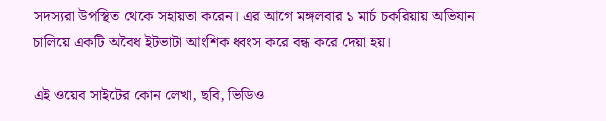সদস্যরা উপস্থিত থেকে সহায়তা করেন। এর আগে মঙ্গলবার ১ মার্চ চকরিয়ায় অভিযান চালিয়ে একটি অবৈধ ইটভাটা আংশিক ধ্বংস করে বন্ধ করে দেয়া হয়।

এই ওয়েব সাইটের কোন লেখা, ছবি, ভিডিও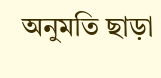অনুমতি ছাড়া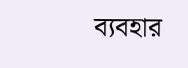ব্যবহার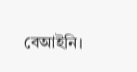বেআইনি।